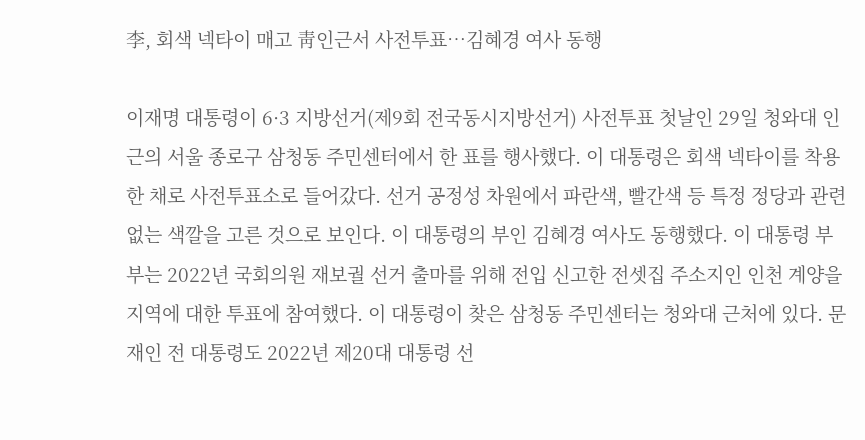李, 회색 넥타이 매고 靑인근서 사전투표…김혜경 여사 동행

이재명 대통령이 6·3 지방선거(제9회 전국동시지방선거) 사전투표 첫날인 29일 청와대 인근의 서울 종로구 삼청동 주민센터에서 한 표를 행사했다. 이 대통령은 회색 넥타이를 착용한 채로 사전투표소로 들어갔다. 선거 공정성 차원에서 파란색, 빨간색 등 특정 정당과 관련 없는 색깔을 고른 것으로 보인다. 이 대통령의 부인 김혜경 여사도 동행했다. 이 대통령 부부는 2022년 국회의원 재보궐 선거 출마를 위해 전입 신고한 전셋집 주소지인 인천 계양을 지역에 대한 투표에 참여했다. 이 대통령이 찾은 삼청동 주민센터는 청와대 근처에 있다. 문재인 전 대통령도 2022년 제20대 대통령 선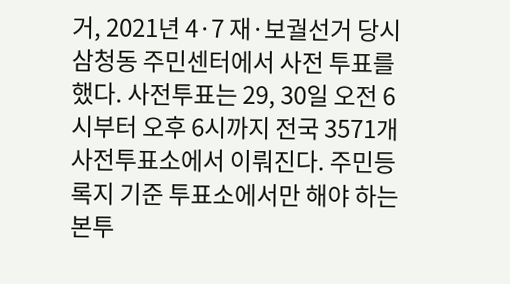거, 2021년 4·7 재·보궐선거 당시 삼청동 주민센터에서 사전 투표를 했다. 사전투표는 29, 30일 오전 6시부터 오후 6시까지 전국 3571개 사전투표소에서 이뤄진다. 주민등록지 기준 투표소에서만 해야 하는 본투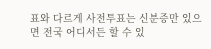표와 다르게 사전투표는 신분증만 있으면 전국 어디서든 할 수 있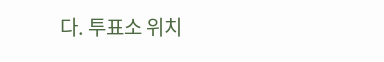다. 투표소 위치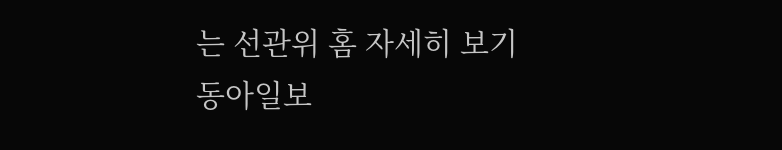는 선관위 홈 자세히 보기
동아일보